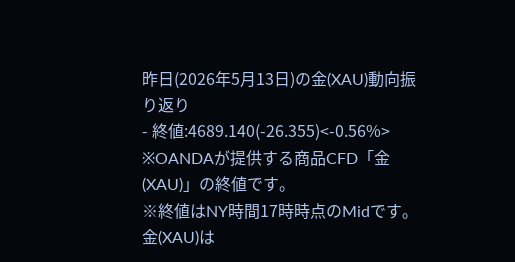昨日(2026年5月13日)の金(XAU)動向振り返り
- 終値:4689.140(-26.355)<-0.56%>
※OANDAが提供する商品CFD「金(XAU)」の終値です。
※終値はNY時間17時時点のMidです。
金(XAU)は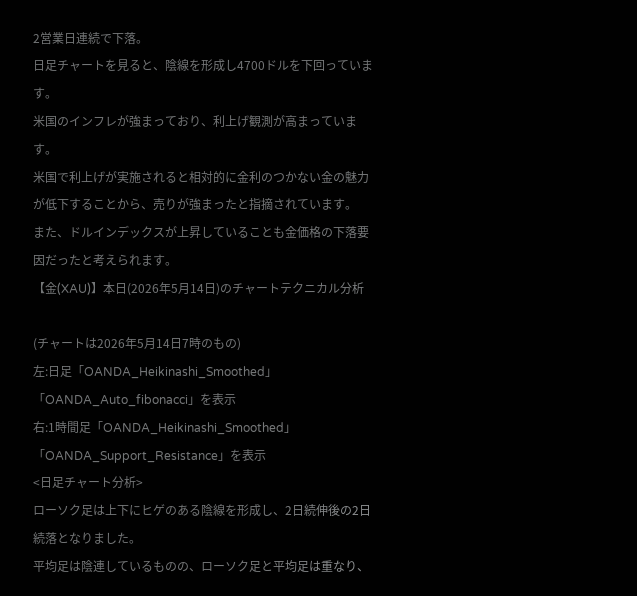2営業日連続で下落。
日足チャートを見ると、陰線を形成し4700ドルを下回っています。
米国のインフレが強まっており、利上げ観測が高まっています。
米国で利上げが実施されると相対的に金利のつかない金の魅力が低下することから、売りが強まったと指摘されています。
また、ドルインデックスが上昇していることも金価格の下落要因だったと考えられます。
【金(XAU)】本日(2026年5月14日)のチャートテクニカル分析

(チャートは2026年5月14日7時のもの)
左:日足「OANDA_Heikinashi_Smoothed」「OANDA_Auto_fibonacci」を表示
右:1時間足「OANDA_Heikinashi_Smoothed」「OANDA_Support_Resistance」を表示
<日足チャート分析>
ローソク足は上下にヒゲのある陰線を形成し、2日続伸後の2日続落となりました。
平均足は陰連しているものの、ローソク足と平均足は重なり、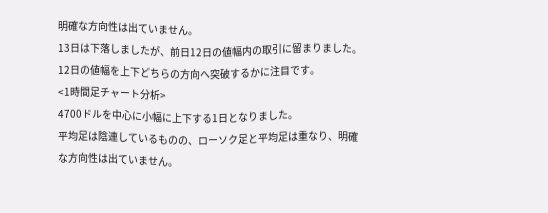明確な方向性は出ていません。
13日は下落しましたが、前日12日の値幅内の取引に留まりました。
12日の値幅を上下どちらの方向へ突破するかに注目です。
<1時間足チャート分析>
4700ドルを中心に小幅に上下する1日となりました。
平均足は陰連しているものの、ローソク足と平均足は重なり、明確な方向性は出ていません。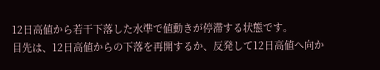12日高値から若干下落した水準で値動きが停滞する状態です。
目先は、12日高値からの下落を再開するか、反発して12日高値へ向か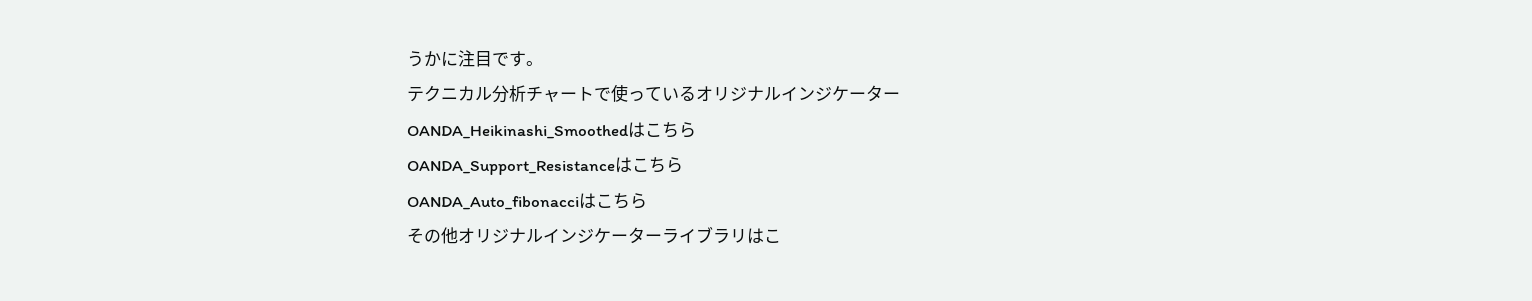うかに注目です。
テクニカル分析チャートで使っているオリジナルインジケーター
OANDA_Heikinashi_Smoothedはこちら
OANDA_Support_Resistanceはこちら
OANDA_Auto_fibonacciはこちら
その他オリジナルインジケーターライブラリはこ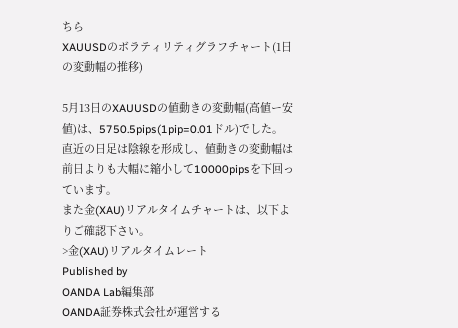ちら
XAUUSDのボラティリティグラフチャート(1日の変動幅の推移)

5月13日のXAUUSDの値動きの変動幅(高値ー安値)は、5750.5pips(1pip=0.01ドル)でした。
直近の日足は陰線を形成し、値動きの変動幅は前日よりも大幅に縮小して10000pipsを下回っています。
また金(XAU)リアルタイムチャートは、以下よりご確認下さい。
>金(XAU)リアルタイムレート
Published by
OANDA Lab編集部
OANDA証券株式会社が運営する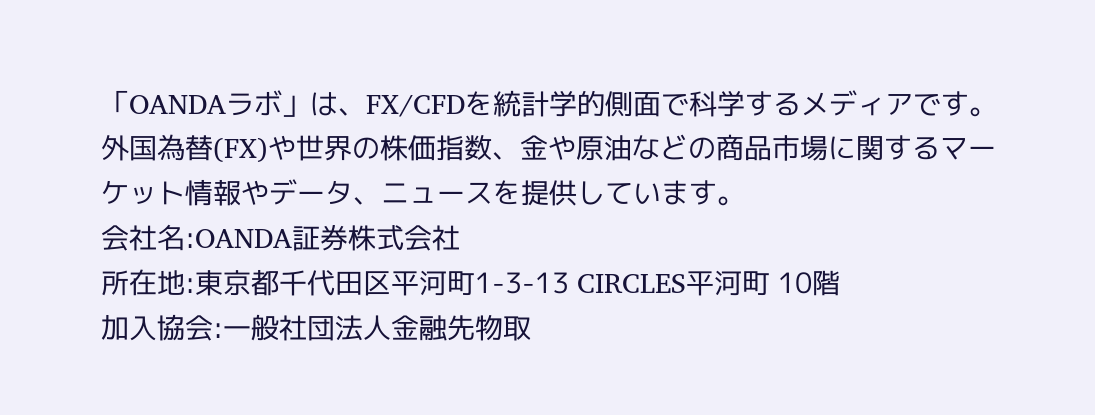「OANDAラボ」は、FX/CFDを統計学的側面で科学するメディアです。外国為替(FX)や世界の株価指数、金や原油などの商品市場に関するマーケット情報やデータ、ニュースを提供しています。
会社名:OANDA証券株式会社
所在地:東京都千代田区平河町1-3-13 CIRCLES平河町 10階
加入協会:一般社団法人金融先物取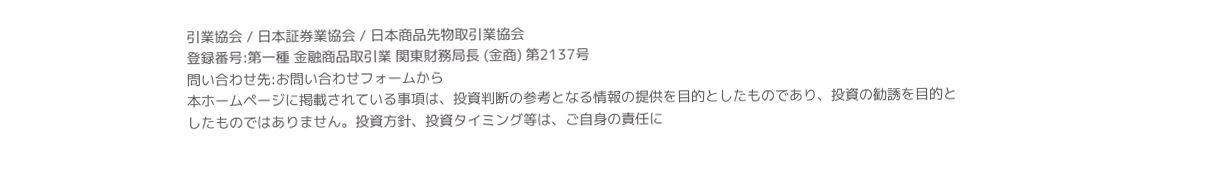引業協会 / 日本証券業協会 / 日本商品先物取引業協会
登録番号:第一種 金融商品取引業 関東財務局長 (金商) 第2137号
問い合わせ先:お問い合わせフォームから
本ホームページに掲載されている事項は、投資判断の参考となる情報の提供を目的としたものであり、投資の勧誘を目的としたものではありません。投資方針、投資タイミング等は、ご自身の責任に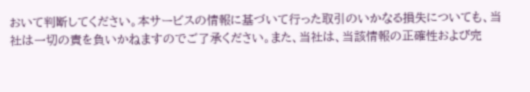おいて判断してください。本サービスの情報に基づいて行った取引のいかなる損失についても、当社は一切の責を負いかねますのでご了承ください。また、当社は、当該情報の正確性および完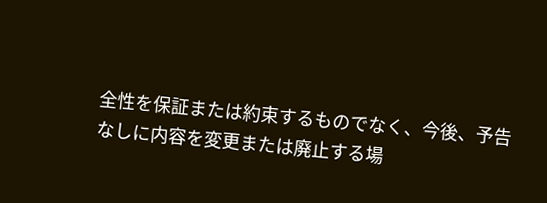全性を保証または約束するものでなく、今後、予告なしに内容を変更または廃止する場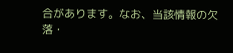合があります。なお、当該情報の欠落・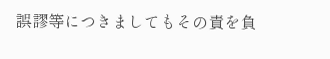誤謬等につきましてもその責を負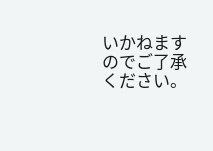いかねますのでご了承ください。